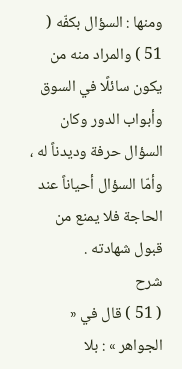ومنها : السؤال بكفّه ( 51 ) والمراد منه من يكون سائلًا في السوق وأبواب الدور وكان السؤال حرفة وديدناً له ، وأمّا السؤال أحياناً عند الحاجة فلا يمنع من قبول شهادته .
شرح
( 51 ) قال في « الجواهر » : بلا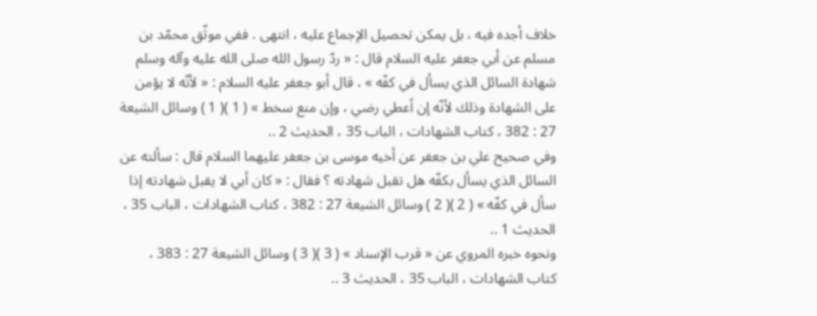خلاف أجده فيه ، بل يمكن تحصيل الإجماع عليه ، انتهى . ففي موثّق محمّد بن مسلم عن أبي جعفر عليه السلام قال : « ردّ رسول الله صلى الله عليه وآله وسلم شهادة السائل الذي يسأل في كفّه » ، قال أبو جعفر عليه السلام : « لأنّه لا يؤمن على الشهادة وذلك لأنّه إن أعطي رضي ، وإن منع سخط » ( 1 )( 1 ) وسائل الشيعة 27 : 382 ، كتاب الشهادات ، الباب 35 ، الحديث 2 ..
وفي صحيح علي بن جعفر عن أخيه موسى بن جعفر عليهما السلام قال : سألته عن السائل الذي يسأل بكفّه هل تقبل شهادته ؟ فقال : « كان أبي لا يقبل شهادته إذا سأل في كفّه » ( 2 )( 2 ) وسائل الشيعة 27 : 382 ، كتاب الشهادات ، الباب 35 ، الحديث 1 ..
ونحوه خبره المروي عن « قرب الإسناد » ( 3 )( 3 ) وسائل الشيعة 27 : 383 ، كتاب الشهادات ، الباب 35 ، الحديث 3 ..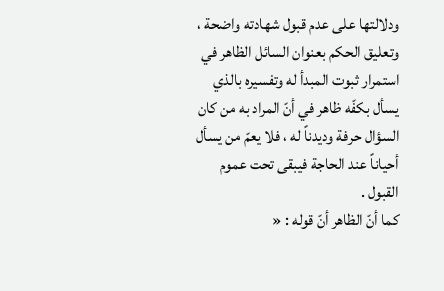ودلالتها على عدم قبول شهادته واضحة ، وتعليق الحكم بعنوان السائل الظاهر في استمرار ثبوت المبدأ له وتفسيره بالذي يسأل بكفّه ظاهر في أنّ المراد به من كان السؤال حرفة وديدناً له ، فلا يعمّ من يسأل أحياناً عند الحاجة فيبقى تحت عموم القبول .
كما أنّ الظاهر أنّ قوله : «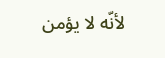لأنّه لا يؤمن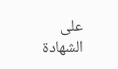على الشهادة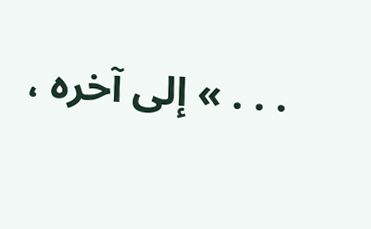. . . » إلى آخره ،